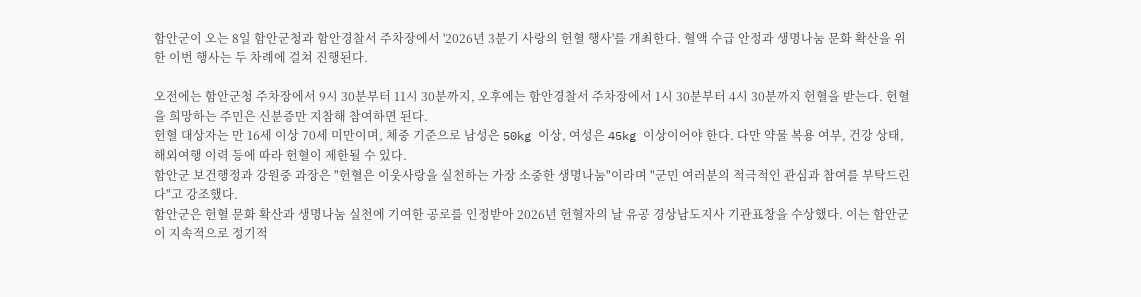함안군이 오는 8일 함안군청과 함안경찰서 주차장에서 '2026년 3분기 사랑의 헌혈 행사'를 개최한다. 혈액 수급 안정과 생명나눔 문화 확산을 위한 이번 행사는 두 차례에 걸쳐 진행된다.

오전에는 함안군청 주차장에서 9시 30분부터 11시 30분까지, 오후에는 함안경찰서 주차장에서 1시 30분부터 4시 30분까지 헌혈을 받는다. 헌혈을 희망하는 주민은 신분증만 지참해 참여하면 된다.
헌혈 대상자는 만 16세 이상 70세 미만이며, 체중 기준으로 남성은 50kg 이상, 여성은 45kg 이상이어야 한다. 다만 약물 복용 여부, 건강 상태, 해외여행 이력 등에 따라 헌혈이 제한될 수 있다.
함안군 보건행정과 강원중 과장은 "헌혈은 이웃사랑을 실천하는 가장 소중한 생명나눔"이라며 "군민 여러분의 적극적인 관심과 참여를 부탁드린다"고 강조했다.
함안군은 헌혈 문화 확산과 생명나눔 실천에 기여한 공로를 인정받아 2026년 헌혈자의 날 유공 경상남도지사 기관표창을 수상했다. 이는 함안군이 지속적으로 정기적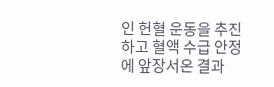인 헌혈 운동을 추진하고 혈액 수급 안정에 앞장서온 결과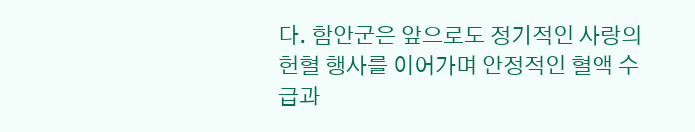다. 함안군은 앞으로도 정기적인 사랑의 헌혈 행사를 이어가며 안정적인 혈액 수급과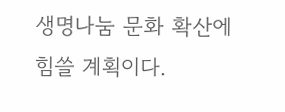생명나눔 문화 확산에 힘쓸 계획이다.